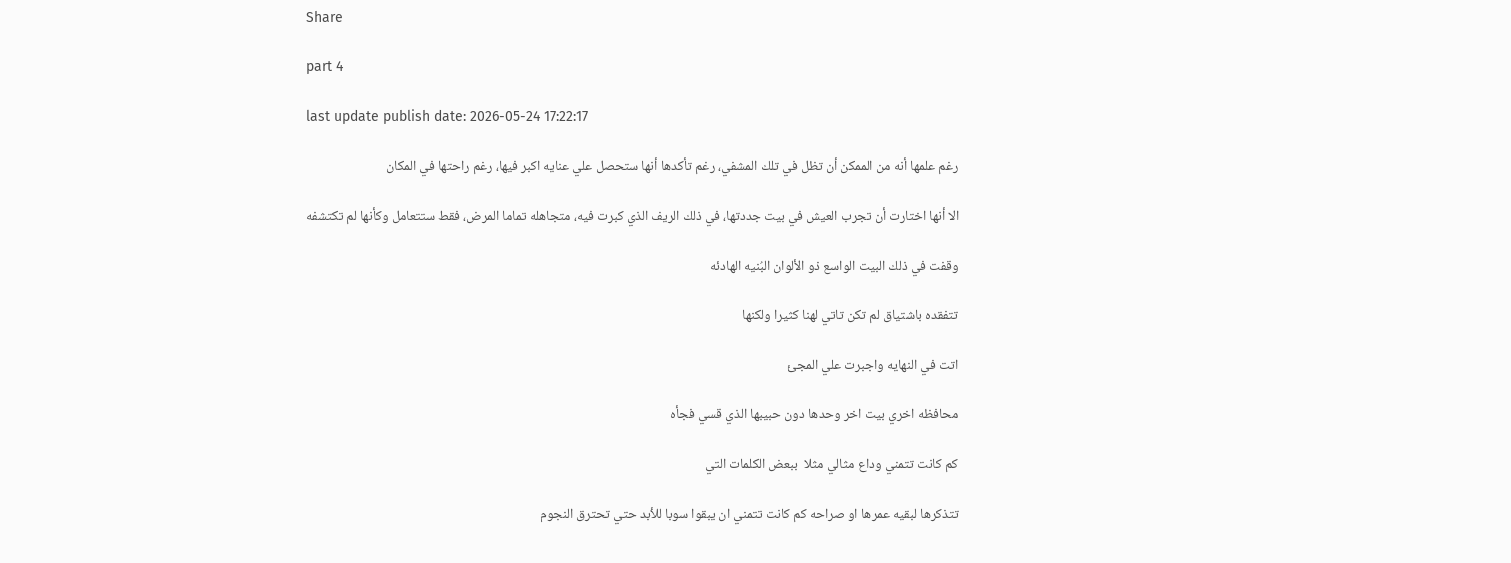Share

part 4

last update publish date: 2026-05-24 17:22:17

رغم علمها أنه من الممكن أن تظل في تلك المشفي، رغم تأكدها أنها ستحصل علي عنايه اكبر فيها، رغم راحتها في المكان

الا أنها اختارت أن تجرب العيش في بيت جددتها، في ذلك الريف الذي كبرت فيه، متجاهله تماما المرض، فقط ستتعامل وكأنها لم تكتشفه

وقفت في ذلك البيت الواسع ذو الألوان البُنيه الهادئه

تتفقده باشتياق لم تكن تاتي لهنا كثيرا ولكنها

اتت في النهايه واجبرت علي المجئ

محافظه اخري بيت اخر وحدها دون حبيبها الذي قسي فجأه

كم كانت تتمني وداع مثالي مثلا  ببعض الكلمات التي

تتذكرها لبقيه عمرها او صراحه كم كانت تتمني ان يبقوا سوبا للأبد حتي تحترق النجوم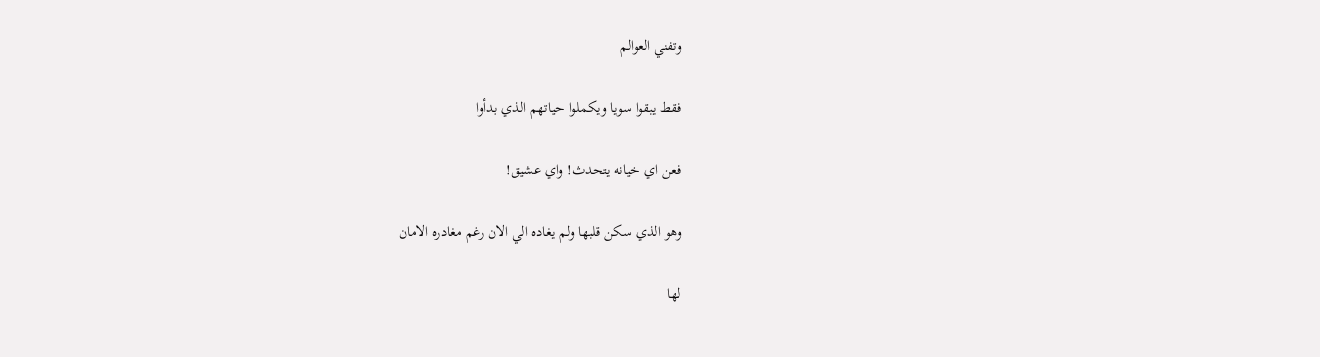وتفني العوالم

فقط يبقوا سويا ويكملوا حياتهم الذي بدأوا

فعن اي خيانه يتحدث! واي عشيق!

وهو الذي سكن قلبها ولم يغاده الي الان رغم مغادره الامان

لها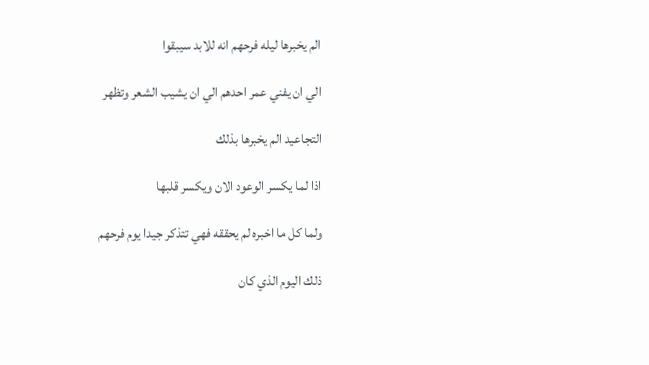الم يخبرها ليله فرحهم انه للابد سيبقوا

الي ان يفني عمر احدهم الي ان يشيب الشعر وتظهر

التجاعيد الم يخبرها بذلك

اذا لما يكسر الوعود الان ويكسر قلبها

ولما كل ما اخبره لم يحققه فهي تتذكر جيدا يوم فرحهم

ذلك اليوم الذي كان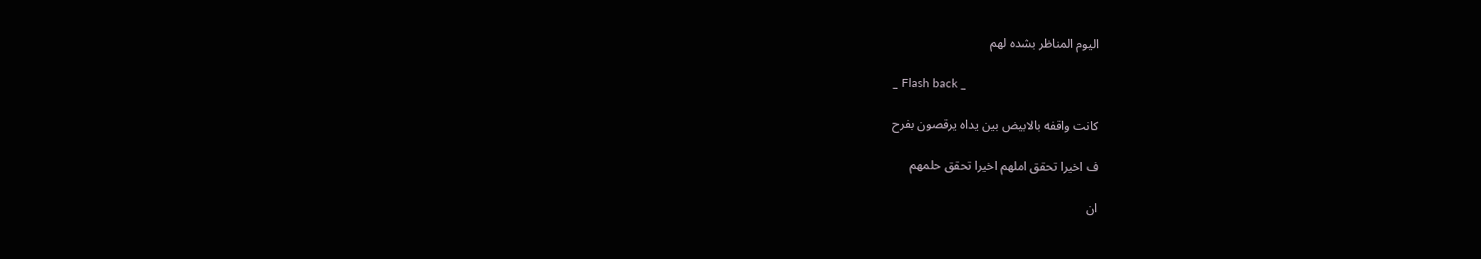اليوم المناظر بشده لهم

_ Flash back _

كانت واقفه بالابيض بين يداه يرقصون بفرح

ف اخيرا تحقق املهم اخيرا تحقق حلمهم

ان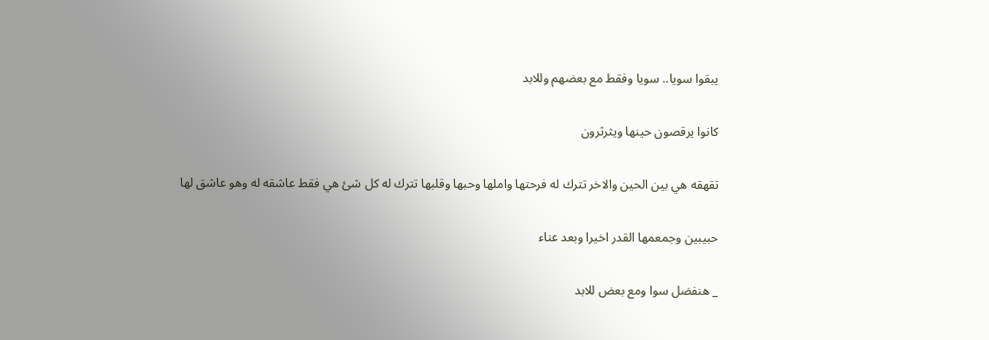يبقوا سويا.. سويا وفقط مع بعضهم وللابد

كانوا يرقصون حينها ويثرثرون

تقهقه هي بين الحين والاخر تترك له فرحتها واملها وحبها وقلبها تترك له كل شئ هي فقط عاشقه له وهو عاشق لها

حبيبين وجمعمها القدر اخيرا وبعد عناء

_ هنفضل سوا ومع بعض للابد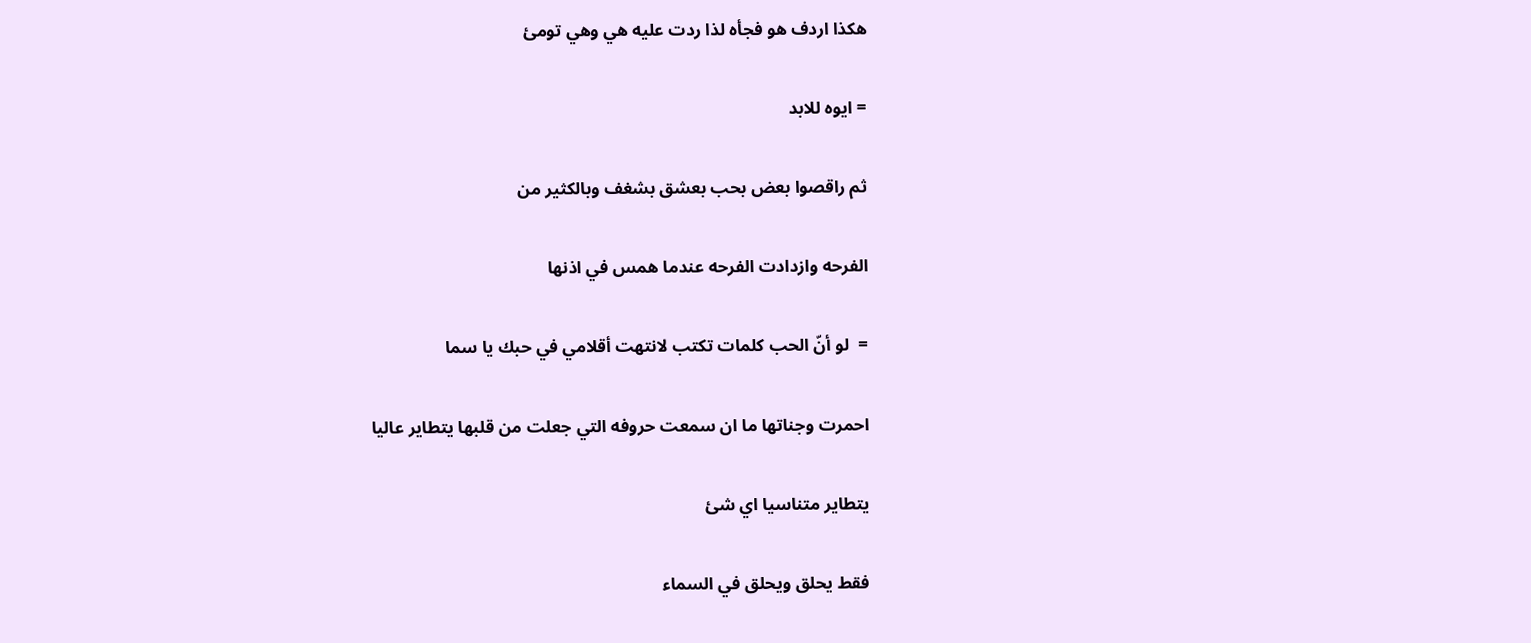هكذا اردف هو فجأه لذا ردت عليه هي وهي تومئ

= ايوه للابد

ثم راقصوا بعض بحب بعشق بشغف وبالكثير من

الفرحه وازدادت الفرحه عندما همس في اذنها

=  لو أنّ الحب كلمات تكتب لانتهت أقلامي في حبك يا سما

احمرت وجناتها ما ان سمعت حروفه التي جعلت من قلبها يتطاير عاليا

يتطاير متناسيا اي شئ

فقط يحلق ويحلق في السماء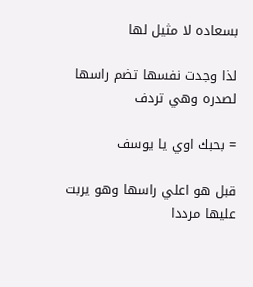بسعاده لا مثيل لها

لذا وجدت نفسها تضم راسها لصدره وهي تردف

= بحبك اوي يا يوسف

قبل هو اعلي راسها وهو يربت عليها مرددا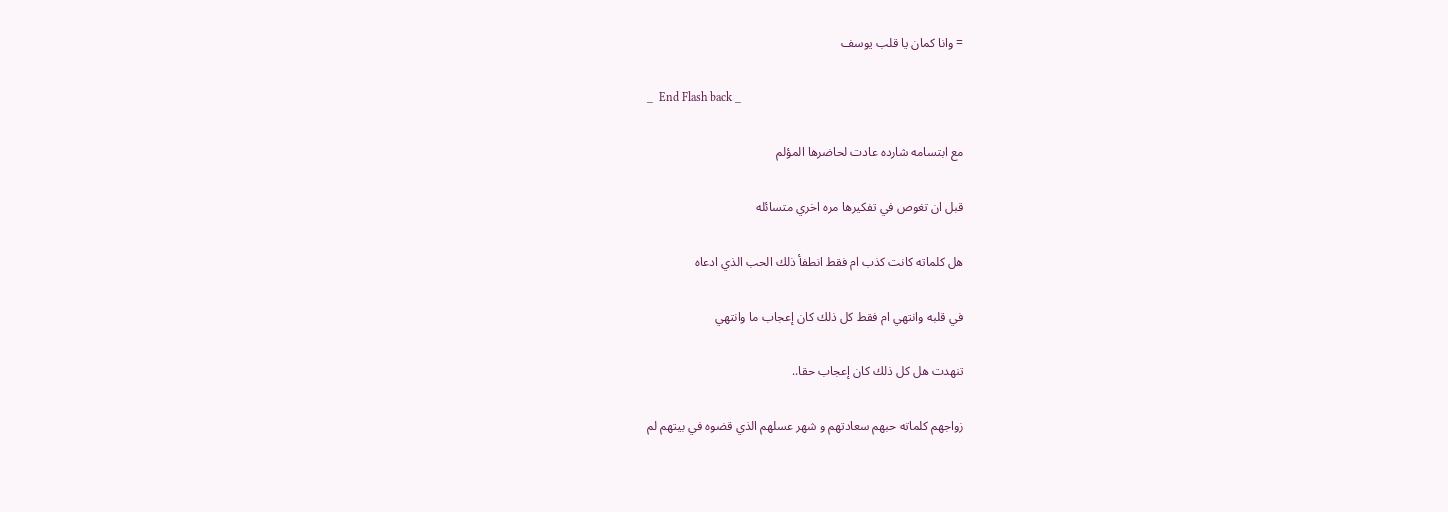= وانا كمان يا قلب يوسف

_  End Flash back _

مع ابتسامه شارده عادت لحاضرها المؤلم

قبل ان تغوص في تفكيرها مره اخري متسائله

هل كلماته كانت كذب ام فقط انطفأ ذلك الحب الذي ادعاه

في قلبه وانتهي ام فقط كل ذلك كان إعجاب ما وانتهي

تنهدت هل كل ذلك كان إعجاب حقا..

زواجهم كلماته حبهم سعادتهم و شهر عسلهم الذي قضوه في بيتهم لم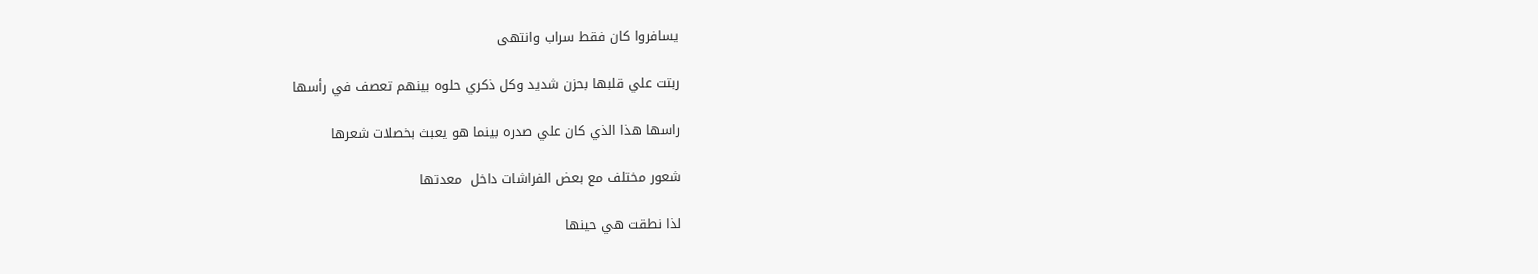يسافروا كان فقط سراب وانتهى

ربتت علي قلبها بحزن شديد وكل ذكري حلوه بينهم تعصف في رأسها

راسها هذا الذي كان علي صدره بينما هو يعبث بخصلات شعرها

شعور مختلف مع بعض الفراشات داخل  معدتها

لذا نطقت هي حينها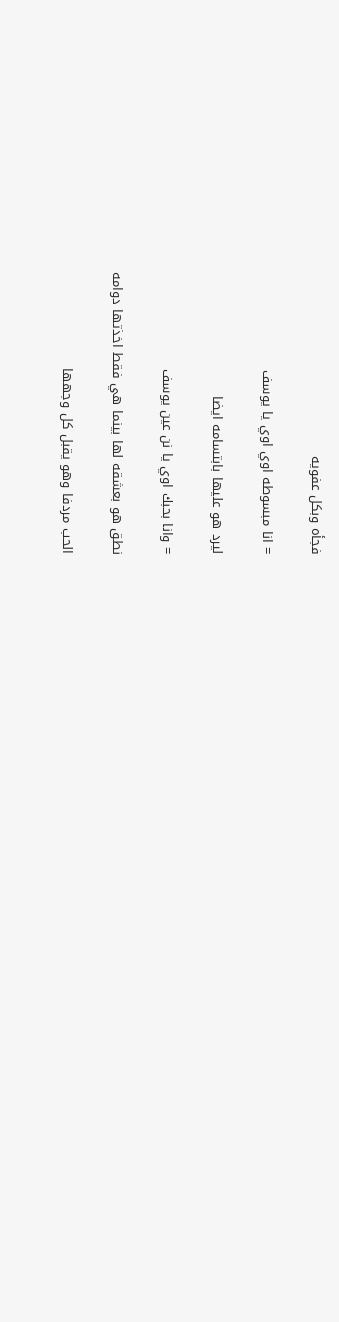فجأه وبكل عفويه

= انا مبسوطه اوي اوي يا يوسف

ليرد هو عليها بابتسامه ايضا

= وانا بحبك اوي يا نن عين يوسف

نطق هو بعشقه لها بينما هي فقط اخذتها دوامه

الحب مردفا وهو يقبل كل وجهها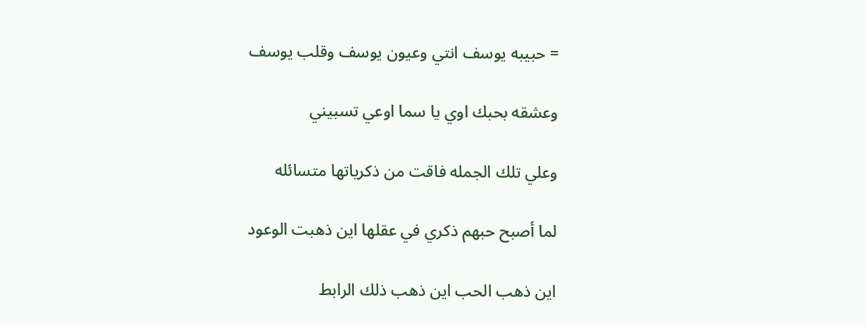= حبيبه يوسف انتي وعيون يوسف وقلب يوسف

وعشقه بحبك اوي يا سما اوعي تسبيني

وعلي تلك الجمله فاقت من ذكرياتها متسائله

لما أصبح حبهم ذكري في عقلها اين ذهبت الوعود

اين ذهب الحب اين ذهب ذلك الرابط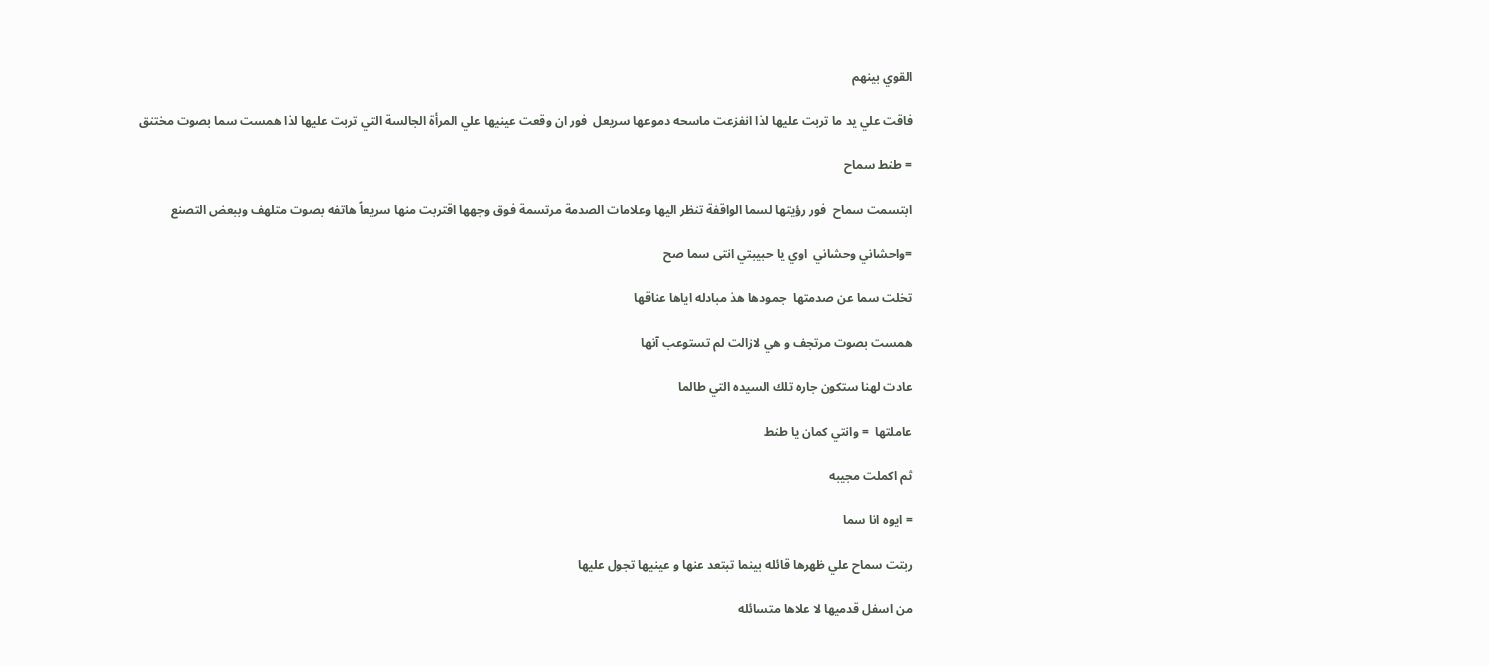القوي بينهم

فاقت علي يد ما تربت عليها لذا انفزعت ماسحه دموعها سريعل  فور ان وقعت عينيها علي المرأة الجالسة التي تربت عليها لذا همست سما بصوت مختنق

= طنط سماح

ابتسمت سماح  فور رؤيتها لسما الواقفة تنظر اليها وعلامات الصدمة مرتسمة فوق وجهها اقتربت منها سريعاً هاتفه بصوت متلهف وببعض التصنع

=واحشاني وحشاني  اوي يا حبيبتي انتى سما صح

تخلت سما عن صدمتها  جمودها هذ مبادله اياها عناقها

همست بصوت مرتجف و هي لازالت لم تستوعب آنها

عادت لهنا ستكون جاره تلك السيده التي طالما

عاملتها  = وانتي كمان يا طنط

ثم اكملت مجيبه

= ايوه انا سما

ربتت سماح علي ظهرها قائله بينما تبتعد عنها و عينيها تجول عليها

من اسفل قدميها لا علاها متسائله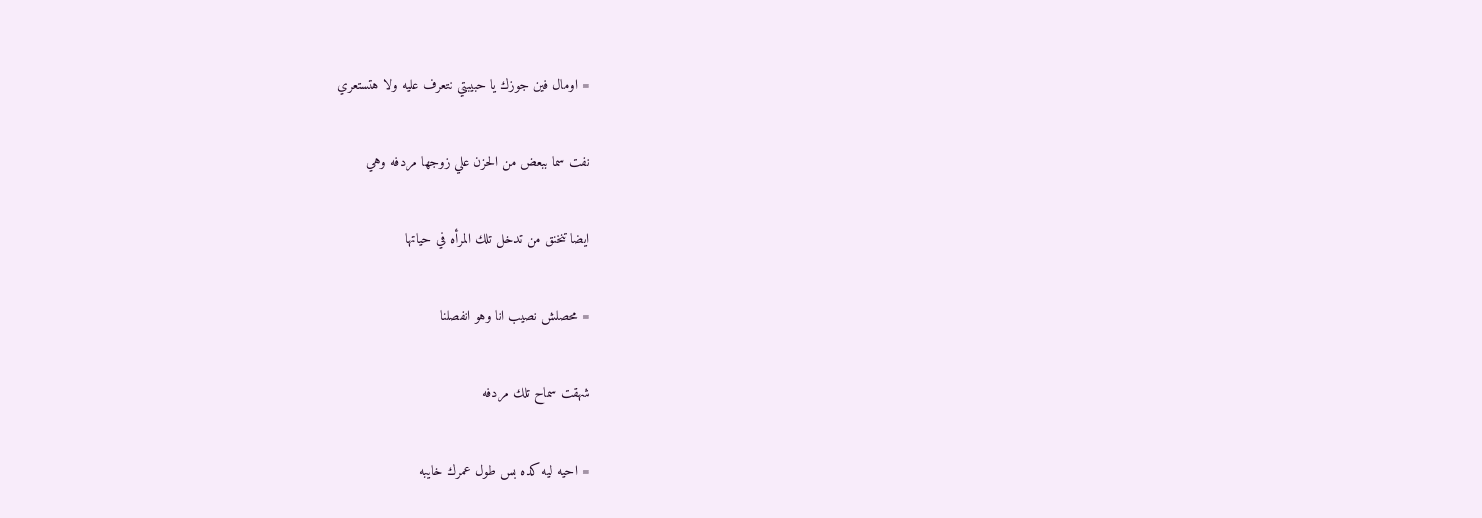= اومال فين جوزك يا حبيبتي نتعرف عليه ولا هتستعري

نفت سما ببعض من الحزن علي زوجها مردفه وهي

ايضا تنخنق من تدخل تلك المرأه في حياتها

= محصلش نصيب انا وهو انفصلنا

شهقت سماح تلك مردفه

= احيه ليه كده بس طول عمرك خايبه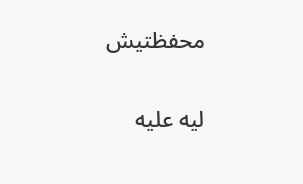محفظتيش

ليه عليه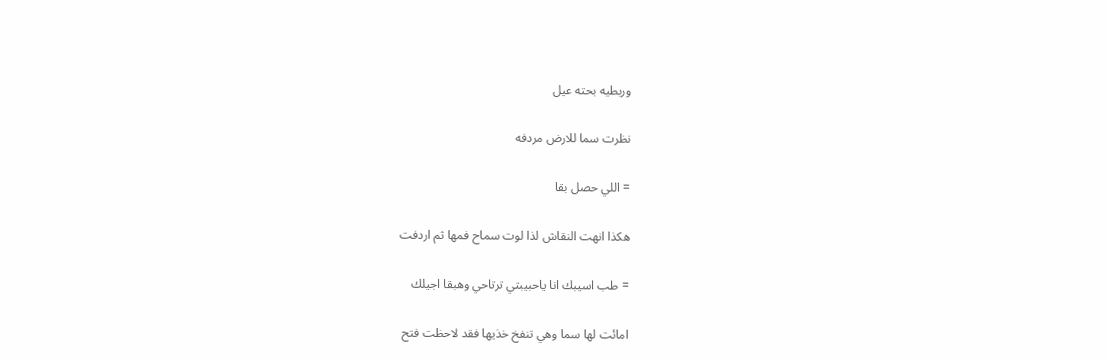وربطيه بحته عيل

نظرت سما للارض مردفه

= اللي حصل بقا

هكذا انهت النقاش لذا لوت سماح فمها ثم اردفت

= طب اسيبك انا ياحبيبتي ترتاحي وهبقا اجيلك

امائت لها سما وهي تنفخ خذيها فقد لاحظت فتح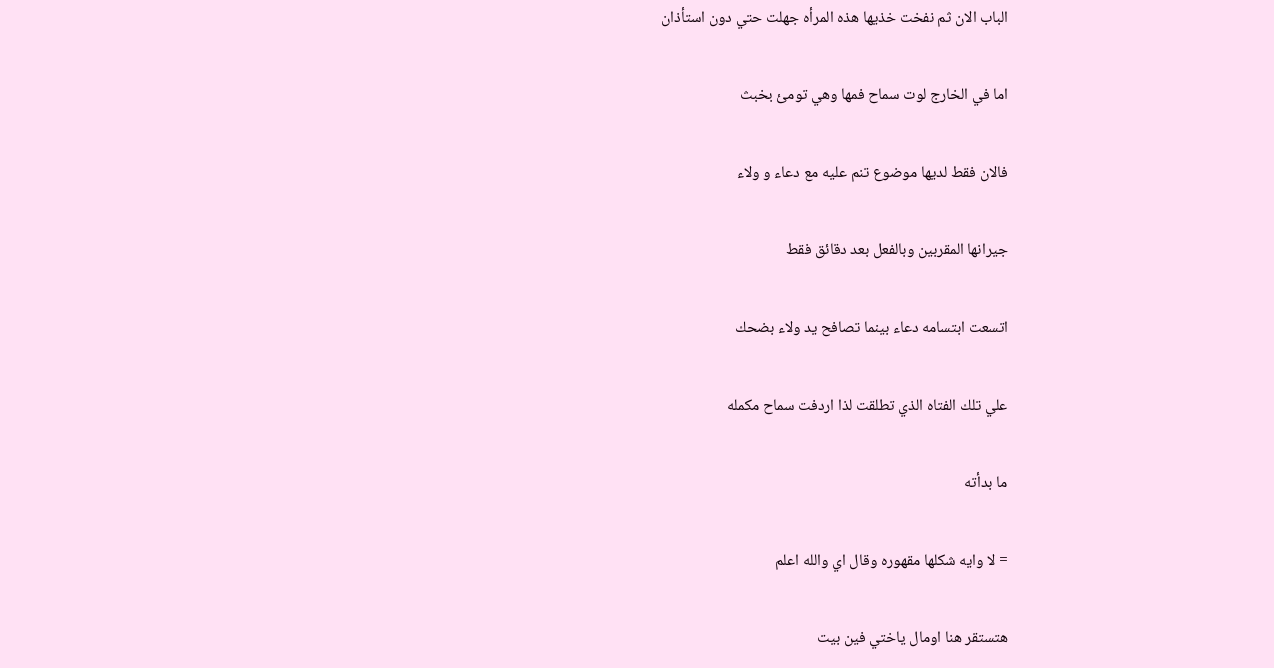الباب الان ثم نفخت خذيها هذه المرأه جهلت حتي دون استأذان

اما في الخارج لوت سماح فمها وهي تومئ بخبث

فالان فقط لديها موضوع تنم عليه مع دعاء و ولاء

جيرانها المقربين وبالفعل بعد دقائق فقط

اتسعت ابتسامه دعاء بينما تصافح يد ولاء بضحك

علي تلك الفتاه الذي تطلقت لذا اردفت سماح مكمله

ما بدأته

= لا وايه شكلها مقهوره وقال اي والله اعلم

هتستقر هنا اومال ياختي فين بيت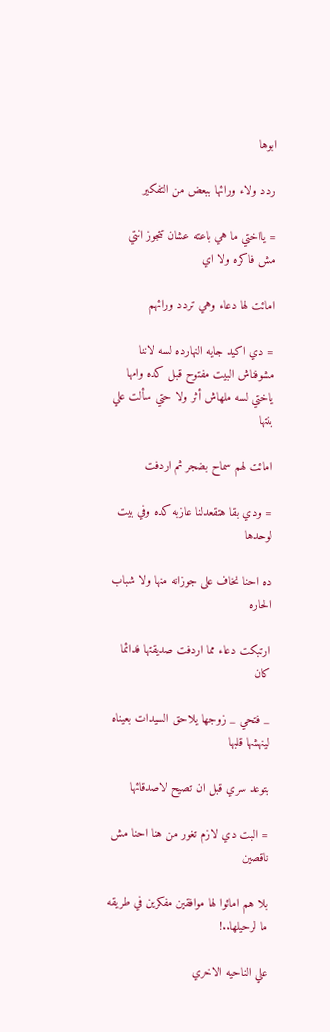ابوها

ردد ولاء ورائها ببعض من التفكير

= يااختي ما هي باعته عشان تتجوز انتي مش فاكره ولا اي

امائت لها دعاء وهي تردد ورائهم

= دي اكيد جايه النهارده لسه لاننا مشوفناش البيت مفتوح قبل كده وامها ياختي لسه ملهاش أثر ولا حتي سألت علي بنتها

امائت لهم سماح بضجر ثم اردفت

= ودي بقا هتقعدلنا عازبه كده وفي بيت لوحدها

ده احنا نخاف على جوزانه منها ولا شباب الحاره

ارتبكت دعاء مما اردفت صديقتها فدائما كان

_ فتحي _ زوجها يلاحق السيدات بعيناه لينهشها قلبها

بتوعد سري قبل ان تصيح لاصدقائها

= البت دي لازم تغور من هنا احنا مش ناقصين

بلا هم امائوا لها موافقين مفكرين في طريقه ما لرحيلها..!

علي الناحيه الاخري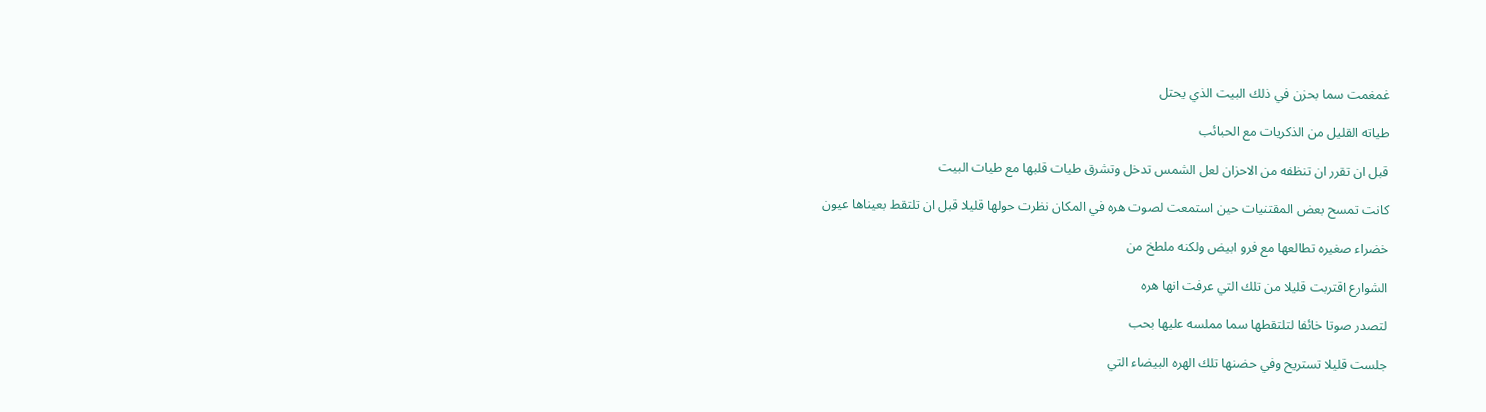غمغمت سما بحزن في ذلك البيت الذي يحتل

طياته القليل من الذكريات مع الحبائب

قبل ان تقرر ان تنظفه من الاحزان لعل الشمس تدخل وتشرق طيات قلبها مع طيات البيت

كانت تمسح بعض المقتنيات حين استمعت لصوت هره في المكان نظرت حولها قليلا قبل ان تلتقط بعيناها عيون

خضراء صغيره تطالعها مع فرو ابيض ولكنه ملطخ من

الشوارع اقتربت قليلا من تلك التي عرفت انها هره

لتصدر صوتا خائفا لتلتقطها سما مملسه عليها بحب

جلست قليلا تستريح وفي حضنها تلك الهره البيضاء التي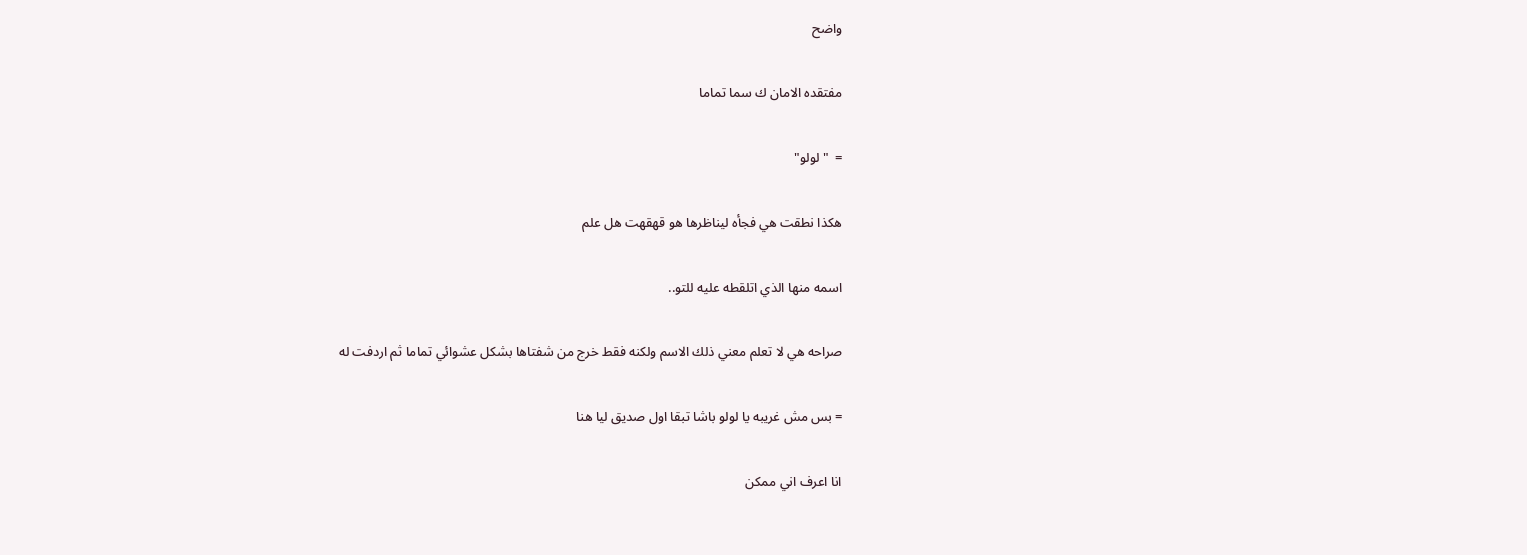واضح

مفتقده الامان ك سما تماما

=  "لولو"

هكذا نطقت هي فجأه ليناظرها هو قهقهت هل علم

اسمه منها الذي اتلقطه عليه للتو..

صراحه هي لا تعلم معني ذلك الاسم ولكنه فقط خرج من شفتاها بشكل عشوائي تماما ثم اردفت له

= بس مش غریبه یا لولو باشا تبقا اول صديق ليا هنا

انا اعرف اني ممكن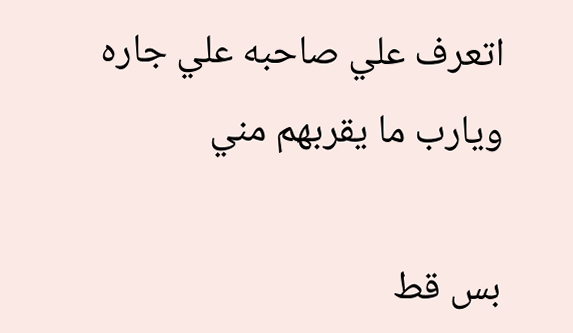اتعرف علي صاحبه علي جاره ويارب ما يقربهم مني

بس قط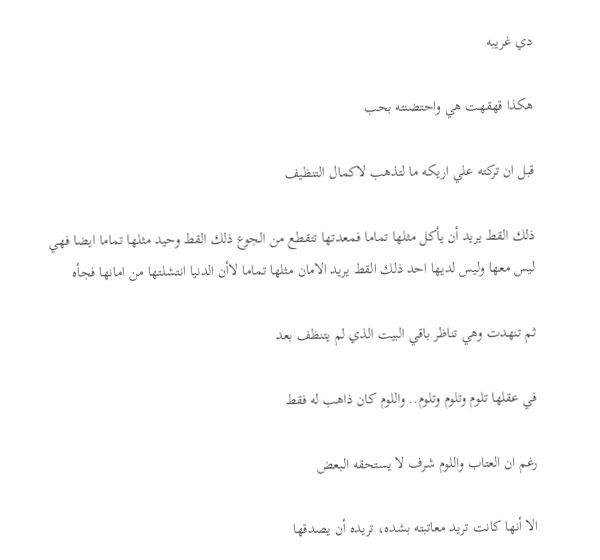دي غريبه

هكذا قهقهت هي واحتضنته بحب

قبل ان تركته علي اريكه ما لتذهب لاكمال التنظيف

ذلك القط يريد أن يأكل مثلها تماما فمعدتها تتقطع من الجوع ذلك القط وحيد مثلها تماما ايضا فهي ليس معها وليس لديها احد ذلك القط يريد الامان مثلها تماما لاأن الدنيا انتشلتها من امانها فجأه

ثم تنهدت وهي تناظر باقي البيت الذي لم يتنظف بعد

في عقلها تلوم وتلوم وتلوم.. واللوم كان ذاهب له فقط

رغم ان العتاب واللوم شرف لا يستحقه البعض

الا أنها كانت تريد معاتبته بشده، تريده أن يصدقها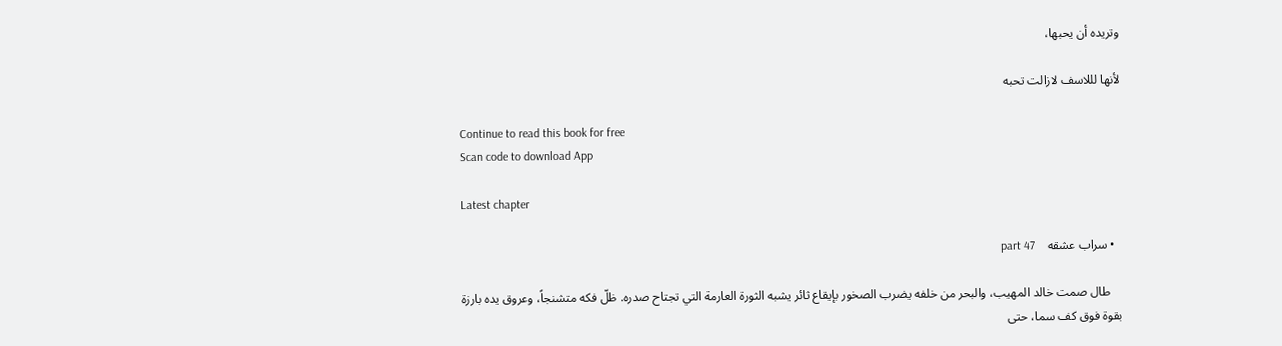وتريده أن يحبها،

لأنها لللاسف لازالت تحبه

Continue to read this book for free
Scan code to download App

Latest chapter

  • سراب عشقه    part 47

    طال صمت خالد المهيب، والبحر من خلفه يضرب الصخور بإيقاع ثائر يشبه الثورة العارمة التي تجتاح صدره. ظلّ فكه متشنجاً، وعروق يده بارزة بقوة فوق كف سما، حتى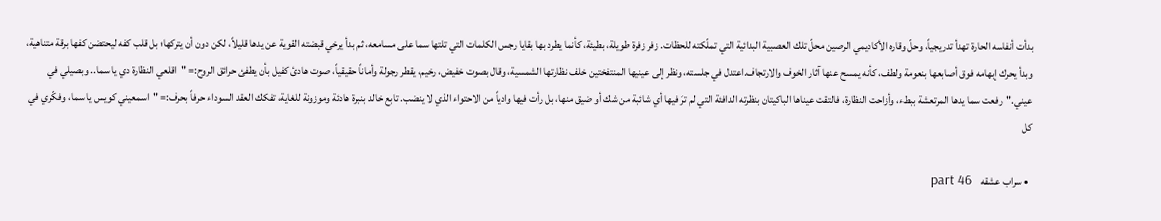بدأت أنفاسه الحارة تهدأ تدريجياً، وحلّ وقاره الأكاديمي الرصين محلّ تلك العصبية البدائية التي تملّكته للحظات. زفر زفرة طويلة، بطيئة، كأنما يطرد بها بقايا رجس الكلمات التي تلتها سما على مسامعه، ثم بدأ يرخي قبضته القوية عن يدها قليلاً، لكن دون أن يتركها؛ بل قلب كفه ليحتضن كفها برقة متناهية، وبدأ يحرك إبهامه فوق أصابعها بنعومة ولطف، كأنه يمسح عنها آثار الخوف والارتجاف.اعتدل في جلسته، ونظر إلى عينيها المنتفختين خلف نظارتها الشمسية، وقال بصوت خفيض، رخيم، يقطر رجولة وأماناً حقيقياً، صوت هادئ كفيل بأن يطفئ حرائق الروح:= "اقلعي النظارة دي يا سما.. وبصيلي في عيني."رفعت سما يدها المرتعشة ببطء، وأزاحت النظارة، فالتقت عيناها الباكيتان بنظرته الدافئة التي لم ترَ فيها أي شائبة من شك أو ضيق منها، بل رأت فيها وادياً من الاحتواء الذي لا ينضب. تابع خالد بنبرة هادئة وموزونة للغاية، تفكك العقد السوداء حرفاً بحرف:= "اسمعيني كويس يا سما، وفكّري في كل

  • سراب عشقه    part 46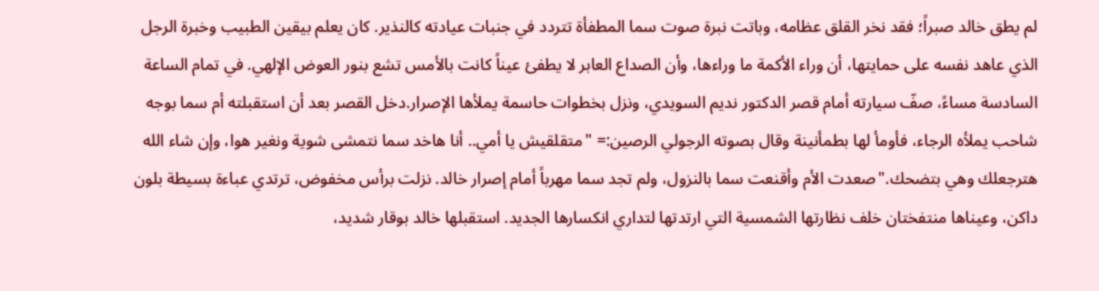لم يطق خالد صبراً؛ فقد نخر القلق عظامه، وباتت نبرة صوت سما المطفأة تتردد في جنبات عيادته كالنذير. كان يعلم بيقين الطبيب وخبرة الرجل الذي عاهد نفسه على حمايتها، أن وراء الأكمة ما وراءها، وأن الصداع العابر لا يطفئ عيناً كانت بالأمس تشع بنور العوض الإلهي. في تمام الساعة السادسة مساءً، صفّ سيارته أمام قصر الدكتور نديم السويدي، ونزل بخطوات حاسمة يملأها الإصرار.دخل القصر بعد أن استقبلته أم سما بوجه شاحب يملأه الرجاء، فأومأ لها بطمأنينة وقال بصوته الرجولي الرصين:= "متقلقيش يا أمي.. أنا هاخد سما نتمشى شوية ونغير هوا، وإن شاء الله هترجعلك وهي بتضحك."صعدت الأم وأقنعت سما بالنزول، ولم تجد سما مهرباً أمام إصرار خالد. نزلت برأس مخفوض، ترتدي عباءة بسيطة بلون داكن، وعيناها منتفختان خلف نظارتها الشمسية التي ارتدتها لتداري انكسارها الجديد. استقبلها خالد بوقار شديد،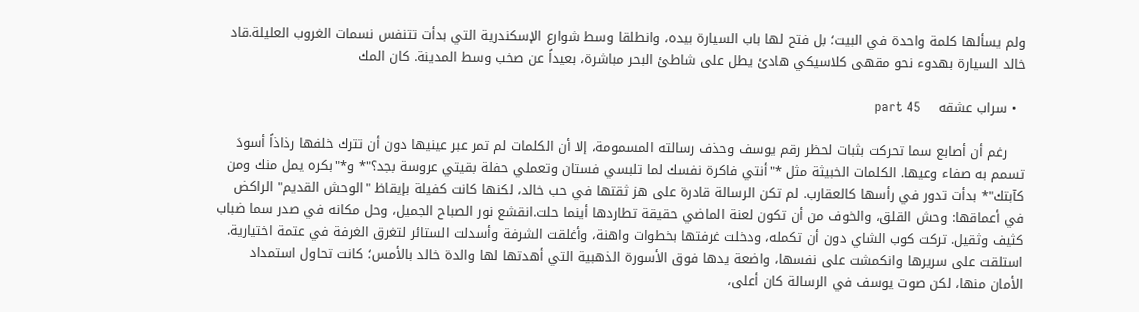ولم يسألها كلمة واحدة في البيت؛ بل فتح لها باب السيارة بيده، وانطلقا وسط شوارع الإسكندرية التي بدأت تتنفس نسمات الغروب العليلة.قاد خالد السيارة بهدوء نحو مقهى كلاسيكي هادئ يطل على شاطئ البحر مباشرة، بعيداً عن صخب وسط المدينة. كان المك

  • سراب عشقه    part 45

    رغم أن أصابع سما تحركت بثبات لحظر رقم يوسف وحذف رسالته المسمومة، إلا أن الكلمات لم تمر عبر عينيها دون أن تترك خلفها رذاذاً أسودَ تسمم به صفاء وعيها. الكلمات الخبيثة مثل *"أنتي فاكرة نفسك لما تلبسي فستان وتعملي حفلة بقيتي عروسة بجد؟"* و*"بكره يمل منك ومن كآبتك"* بدأت تدور في رأسها كالعقارب. لم تكن الرسالة قادرة على هز ثقتها في حب خالد، لكنها كانت كفيلة بإيقاظ "الوحش القديم" الراكض في أعماقها: وحش القلق، والخوف من أن تكون لعنة الماضي حقيقة تطاردها أينما حلت.انقشع نور الصباح الجميل، وحل مكانه في صدر سما ضباب كثيف وثقيل. تركت كوب الشاي دون أن تكمله، ودخلت غرفتها بخطوات واهنة، وأغلقت الشرفة وأسدلت الستائر لتغرق الغرفة في عتمة اختيارية. استلقت على سريرها وانكمشت على نفسها، واضعة يدها فوق الأسورة الذهبية التي أهدتها لها والدة خالد بالأمس؛ كانت تحاول استمداد الأمان منها، لكن صوت يوسف في الرسالة كان أعلى،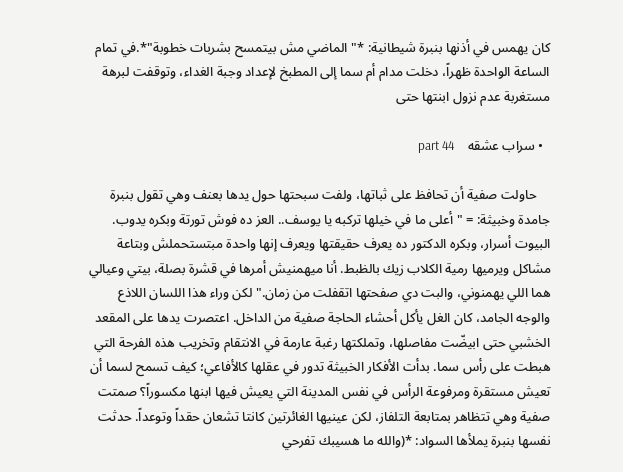كان يهمس في أذنها بنبرة شيطانية: *"الماضي مش بيتمسح بشربات خطوبة"*.في تمام الساعة الواحدة ظهراً، دخلت مدام أم سما إلى المطبخ لإعداد وجبة الغداء، وتوقفت لبرهة مستغربة عدم نزول ابنتها حتى

  • سراب عشقه    part 44

    حاولت صفية أن تحافظ على ثباتها، ولفت سبحتها حول يدها بعنف وهي تقول بنبرة جامدة وخبيثة: = "أعلى ما في خيلها تركبه يا يوسف.. العز ده فوش تورتة وبكره يدوب. البيوت أسرار، وبكره الدكتور ده يعرف حقيقتها ويعرف إنها واحدة مبتستحملش وبتاعة مشاكل ويرميها رمية الكلاب زيك بالظبط. أنا ميهمنيش أمرها في قشرة بصلة، بيتي وعيالي هما اللي يهمنوني، والبت دي صفحتها اتقفلت من زمان." لكن وراء هذا اللسان اللاذع والوجه الجامد، كان الغل يأكل أحشاء الحاجة صفية من الداخل. اعتصرت يدها على المقعد الخشبي حتى ابيضّت مفاصلها، وتملكتها رغبة عارمة في الانتقام وتخريب هذه الفرحة التي هبطت على رأس سما. بدأت الأفكار الخبيثة تدور في عقلها كالأفاعي؛ كيف تسمح لسما أن تعيش مستقرة ومرفوعة الرأس في نفس المدينة التي يعيش فيها ابنها مكسوراً؟ صمتت صفية وهي تتظاهر بمتابعة التلفاز، لكن عينيها الغائرتين كانتا تشعان حقداً وتوعداً. حدثت نفسها بنبرة يملأها السواد: *(والله ما هسيبك تفرحي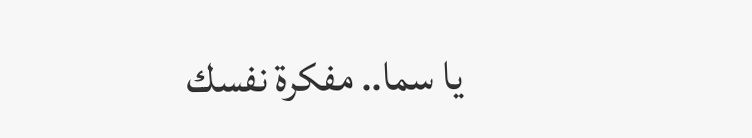يا سما.. مفكرة نفسك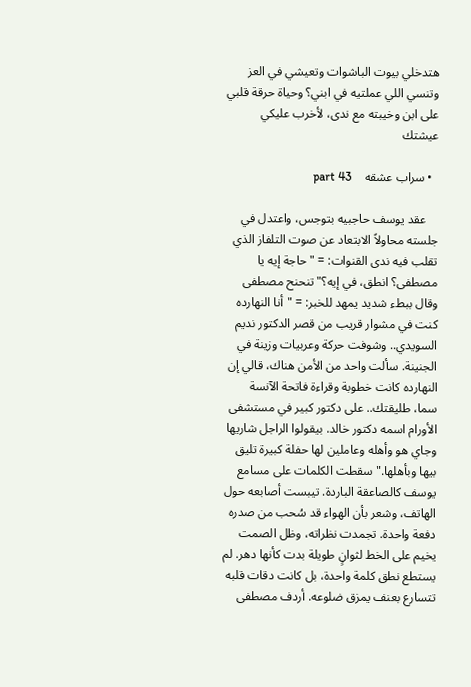هتدخلي بيوت الباشوات وتعيشي في العز وتنسي اللي عملتيه في ابني؟ وحياة حرقة قلبي على ابن وخيبته مع ندى، لأخرب عليكي عيشتك

  • سراب عشقه    part 43

    عقد يوسف حاجبيه بتوجس، واعتدل في جلسته محاولاً الابتعاد عن صوت التلفاز الذي تقلب فيه ندى القنوات: = "حاجة إيه يا مصطفى؟ انطق، في إيه؟" تنحنح مصطفى وقال ببطء شديد يمهد للخبر: = "أنا النهارده كنت في مشوار قريب من قصر الدكتور نديم السويدي.. وشوفت حركة وعربيات وزينة في الجنينة. سألت واحد من الأمن هناك، قالي إن النهارده كانت خطوبة وقراءة فاتحة الآنسة سما، طليقتك.. على دكتور كبير في مستشفى الأورام اسمه دكتور خالد. بيقولوا الراجل شاريها وجاي هو وأهله وعاملين لها حفلة كبيرة تليق بيها وبأهلها." سقطت الكلمات على مسامع يوسف كالصاعقة الباردة. تيبست أصابعه حول الهاتف، وشعر بأن الهواء قد سُحب من صدره دفعة واحدة. تجمدت نظراته، وظل الصمت يخيم على الخط لثوانٍ طويلة بدت كأنها دهر. لم يستطع نطق كلمة واحدة، بل كانت دقات قلبه تتسارع بعنف يمزق ضلوعه. أردف مصطفى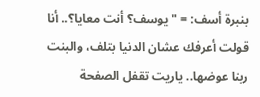بنبرة أسف: = "يوسف؟ أنت معايا؟.. أنا قولت أعرفك عشان الدنيا بتلف، والبنت ربنا عوضها.. ياريت تقفل الصفحة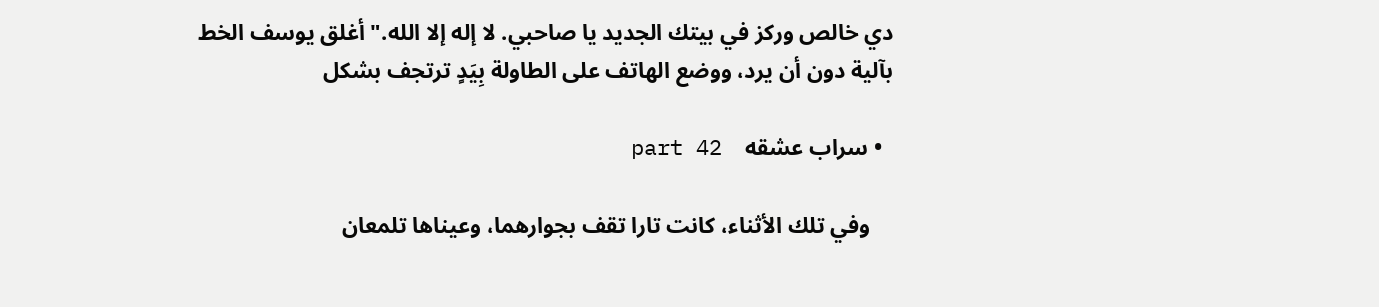دي خالص وركز في بيتك الجديد يا صاحبي. لا إله إلا الله." أغلق يوسف الخط بآلية دون أن يرد، ووضع الهاتف على الطاولة بِيَدٍ ترتجف بشكل

  • سراب عشقه    part 42

    وفي تلك الأثناء، كانت تارا تقف بجوارهما، وعيناها تلمعان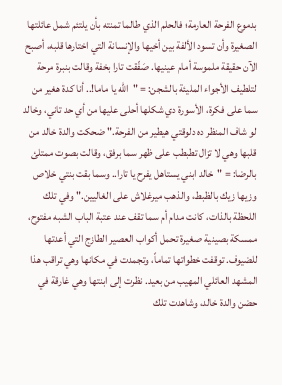بدموع الفرحة العارمة؛ فالحلم الذي طالما تمنته بأن يلتئم شمل عائلتها الصغيرة وأن تسود الألفة بين أخيها والإنسانة التي اختارها قلبه، أصبح الآن حقيقة ملموسة أمام عينيها. صَفّقت تارا بخفة وقالت بنبرة مرحة لتلطيف الأجواء المليئة بالشجن: = "الله يا ماما!.. أنا كدة هغير من سما على فكرة، الأسورة دي شكلها أحلى عليها من أي حد تاني، وخالد لو شاف المنظر ده دلوقتي هيطير من الفرحة." ضحكت والدة خالد من قلبها وهي لا تزال تطبطب على ظهر سما برفق، وقالت بصوت ممتلئ بالرضا: = "خالد ابني يستاهل يفرح يا تارا.. وسما بقت بنتي خلاص وزيها زيك بالظبط، والذهب ميرغلاش على الغاليين." وفي تلك اللحظة بالذات، كانت مدام أم سما تقف عند عتبة الباب الشبه مفتوح، ممسكة بصينية صغيرة تحمل أكواب العصير الطازج التي أعدتها للضيوف. توقفت خطواتها تماماً، وتجمدت في مكانها وهي تراقب هذا المشهد العائلي المهيب من بعيد. نظرت إلى ابنتها وهي غارقة في حضن والدة خالد، وشاهدت تلك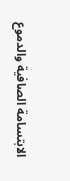الابتسامة الصافية والدموع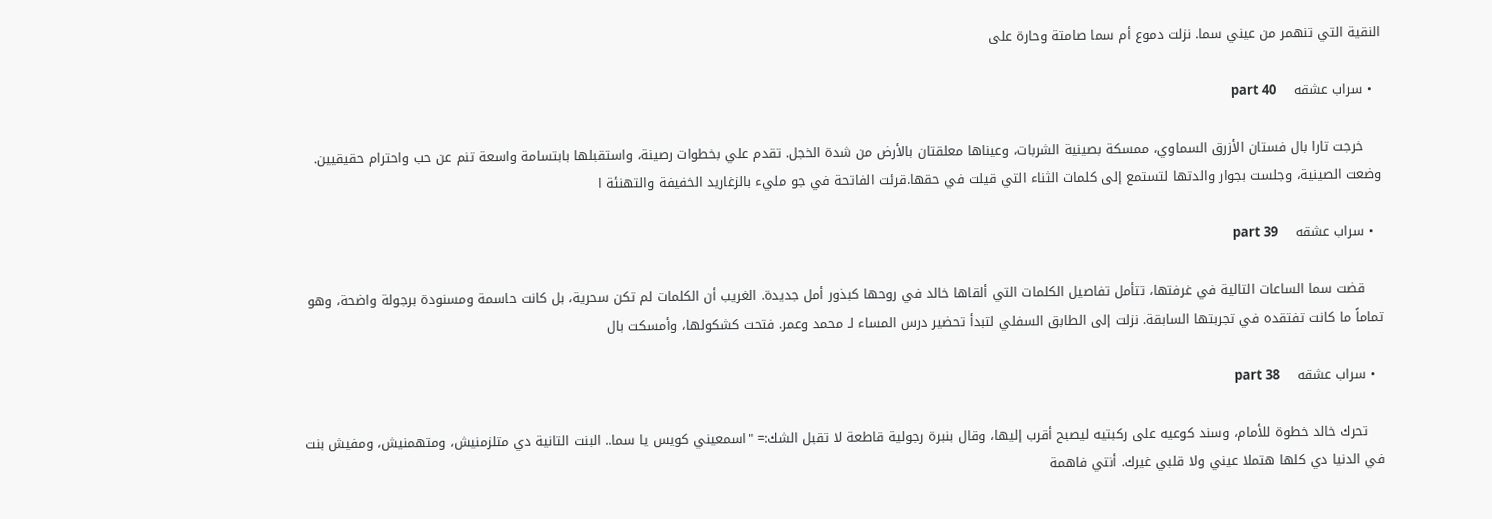النقية التي تنهمر من عيني سما. نزلت دموع أم سما صامتة وحارة على

  • سراب عشقه    part 40

    خرجت تارا بال فستان الأزرق السماوي، ممسكة بصينية الشربات، وعيناها معلقتان بالأرض من شدة الخجل. تقدم علي بخطوات رصينة، واستقبلها بابتسامة واسعة تنم عن حب واحترام حقيقيين. وضعت الصينية، وجلست بجوار والدتها لتستمع إلى كلمات الثناء التي قيلت في حقها.قرئت الفاتحة في جو مليء بالزغاريد الخفيفة والتهنئة ا

  • سراب عشقه    part 39

    قضت سما الساعات التالية في غرفتها، تتأمل تفاصيل الكلمات التي ألقاها خالد في روحها كبذور أمل جديدة. الغريب أن الكلمات لم تكن سحرية، بل كانت حاسمة ومسنودة برجولة واضحة، وهو تماماً ما كانت تفتقده في تجربتها السابقة. نزلت إلى الطابق السفلي لتبدأ تحضير درس المساء لـ محمد وعمر. فتحت كشكولها، وأمسكت بال

  • سراب عشقه    part 38

    تحرك خالد خطوة للأمام، وسند كوعيه على ركبتيه ليصبح أقرب إليها، وقال بنبرة رجولية قاطعة لا تقبل الشك:= "اسمعيني كويس يا سما.. البنت التانية دي متلزمنيش، ومتهمنيش، ومفيش بنت في الدنيا دي كلها هتملا عيني ولا قلبي غيرك. أنتي فاهمة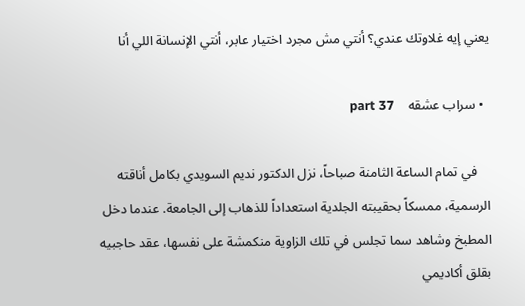يعني إيه غلاوتك عندي؟ أنتي مش مجرد اختيار عابر، أنتي الإنسانة اللي أنا

  • سراب عشقه    part 37

    في تمام الساعة الثامنة صباحاً، نزل الدكتور نديم السويدي بكامل أناقته الرسمية، ممسكاً بحقيبته الجلدية استعداداً للذهاب إلى الجامعة. عندما دخل المطبخ وشاهد سما تجلس في تلك الزاوية منكمشة على نفسها، عقد حاجبيه بقلق أكاديمي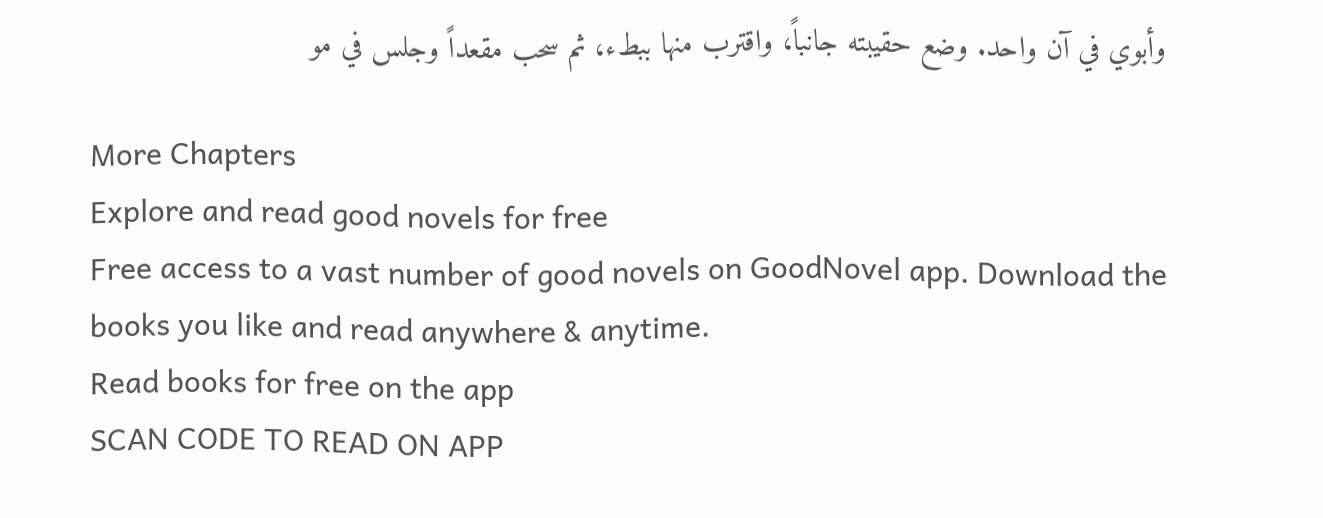وأبوي في آن واحد. وضع حقيبته جانباً، واقترب منها ببطء، ثم سحب مقعداً وجلس في مو

More Chapters
Explore and read good novels for free
Free access to a vast number of good novels on GoodNovel app. Download the books you like and read anywhere & anytime.
Read books for free on the app
SCAN CODE TO READ ON APP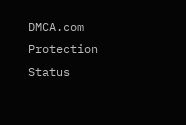DMCA.com Protection Status